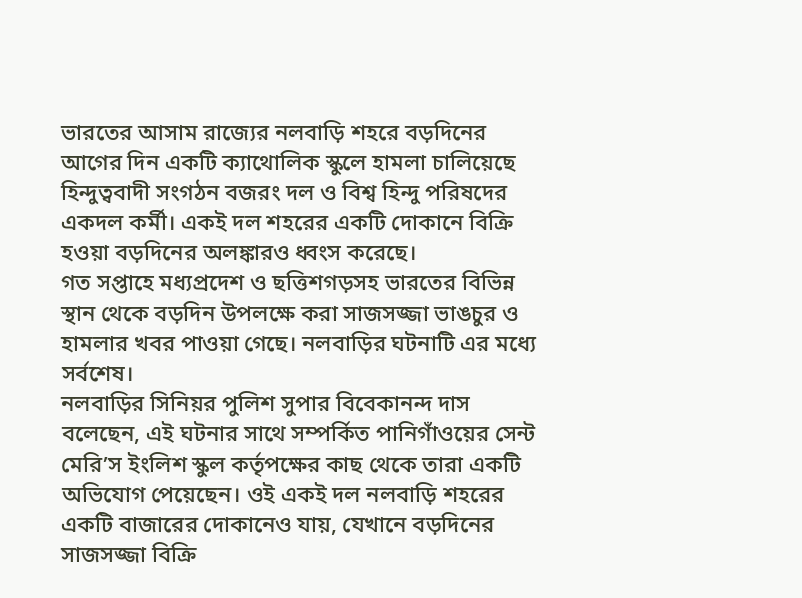ভারতের আসাম রাজ্যের নলবাড়ি শহরে বড়দিনের আগের দিন একটি ক্যাথোলিক স্কুলে হামলা চালিয়েছে হিন্দুত্ববাদী সংগঠন বজরং দল ও বিশ্ব হিন্দু পরিষদের একদল কর্মী। একই দল শহরের একটি দোকানে বিক্রি হওয়া বড়দিনের অলঙ্কারও ধ্বংস করেছে।
গত সপ্তাহে মধ্যপ্রদেশ ও ছত্তিশগড়সহ ভারতের বিভিন্ন স্থান থেকে বড়দিন উপলক্ষে করা সাজসজ্জা ভাঙচুর ও হামলার খবর পাওয়া গেছে। নলবাড়ির ঘটনাটি এর মধ্যে সর্বশেষ।
নলবাড়ির সিনিয়র পুলিশ সুপার বিবেকানন্দ দাস বলেছেন, এই ঘটনার সাথে সম্পর্কিত পানিগাঁওয়ের সেন্ট মেরি’স ইংলিশ স্কুল কর্তৃপক্ষের কাছ থেকে তারা একটি অভিযোগ পেয়েছেন। ওই একই দল নলবাড়ি শহরের একটি বাজারের দোকানেও যায়, যেখানে বড়দিনের সাজসজ্জা বিক্রি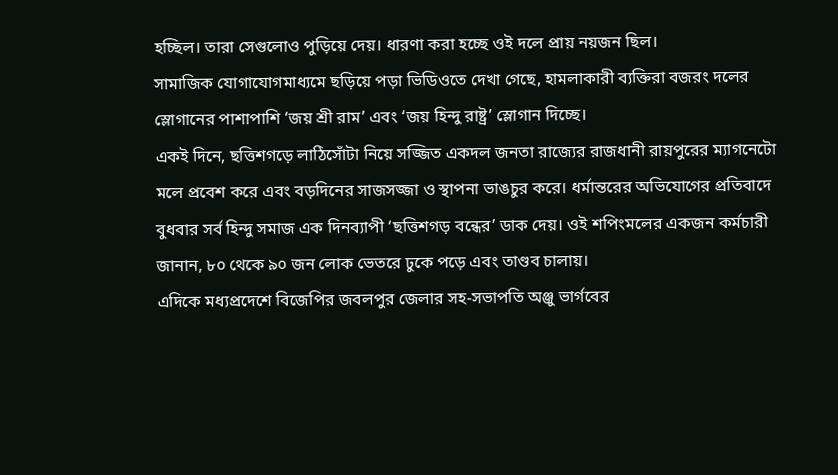হচ্ছিল। তারা সেগুলোও পুড়িয়ে দেয়। ধারণা করা হচ্ছে ওই দলে প্রায় নয়জন ছিল।
সামাজিক যোগাযোগমাধ্যমে ছড়িয়ে পড়া ভিডিওতে দেখা গেছে, হামলাকারী ব্যক্তিরা বজরং দলের স্লোগানের পাশাপাশি ‘জয় শ্রী রাম’ এবং ‘জয় হিন্দু রাষ্ট্র’ স্লোগান দিচ্ছে।
একই দিনে, ছত্তিশগড়ে লাঠিসোঁটা নিয়ে সজ্জিত একদল জনতা রাজ্যের রাজধানী রায়পুরের ম্যাগনেটো মলে প্রবেশ করে এবং বড়দিনের সাজসজ্জা ও স্থাপনা ভাঙচুর করে। ধর্মান্তরের অভিযোগের প্রতিবাদে বুধবার সর্ব হিন্দু সমাজ এক দিনব্যাপী ‘ছত্তিশগড় বন্ধের’ ডাক দেয়। ওই শপিংমলের একজন কর্মচারী জানান, ৮০ থেকে ৯০ জন লোক ভেতরে ঢুকে পড়ে এবং তাণ্ডব চালায়।
এদিকে মধ্যপ্রদেশে বিজেপির জবলপুর জেলার সহ-সভাপতি অঞ্জু ভার্গবের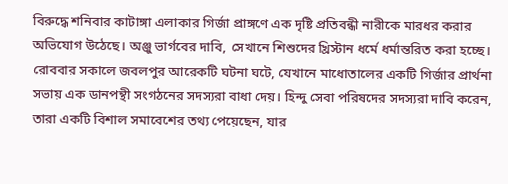বিরুদ্ধে শনিবার কাটাঙ্গা এলাকার গির্জা প্রাঙ্গণে এক দৃষ্টি প্রতিবন্ধী নারীকে মারধর করার অভিযোগ উঠেছে। অঞ্জু ভার্গবের দাবি, সেখানে শিশুদের খ্রিস্টান ধর্মে ধর্মান্তরিত করা হচ্ছে।
রোববার সকালে জবলপুর আরেকটি ঘটনা ঘটে, যেখানে মাধোতালের একটি গির্জার প্রার্থনা সভায় এক ডানপন্থী সংগঠনের সদস্যরা বাধা দেয়। হিন্দু সেবা পরিষদের সদস্যরা দাবি করেন, তারা একটি বিশাল সমাবেশের তথ্য পেয়েছেন, যার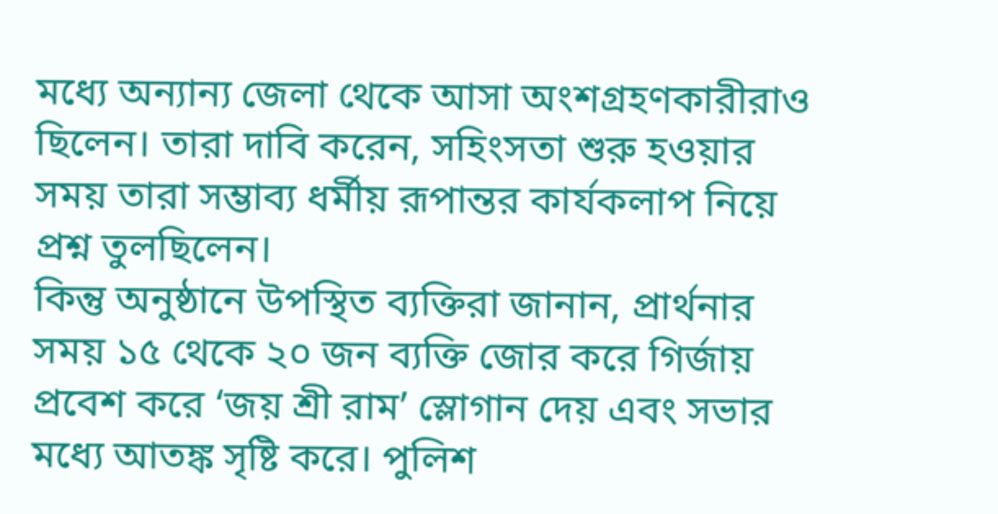মধ্যে অন্যান্য জেলা থেকে আসা অংশগ্রহণকারীরাও ছিলেন। তারা দাবি করেন, সহিংসতা শুরু হওয়ার সময় তারা সম্ভাব্য ধর্মীয় রূপান্তর কার্যকলাপ নিয়ে প্রশ্ন তুলছিলেন।
কিন্তু অনুষ্ঠানে উপস্থিত ব্যক্তিরা জানান, প্রার্থনার সময় ১৫ থেকে ২০ জন ব্যক্তি জোর করে গির্জায় প্রবেশ করে ‘জয় শ্রী রাম’ স্লোগান দেয় এবং সভার মধ্যে আতঙ্ক সৃষ্টি করে। পুলিশ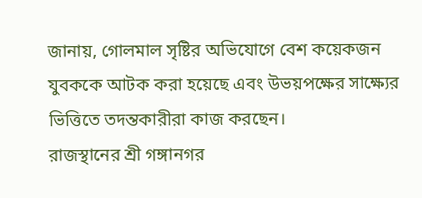জানায়, গোলমাল সৃষ্টির অভিযোগে বেশ কয়েকজন যুবককে আটক করা হয়েছে এবং উভয়পক্ষের সাক্ষ্যের ভিত্তিতে তদন্তকারীরা কাজ করছেন।
রাজস্থানের শ্রী গঙ্গানগর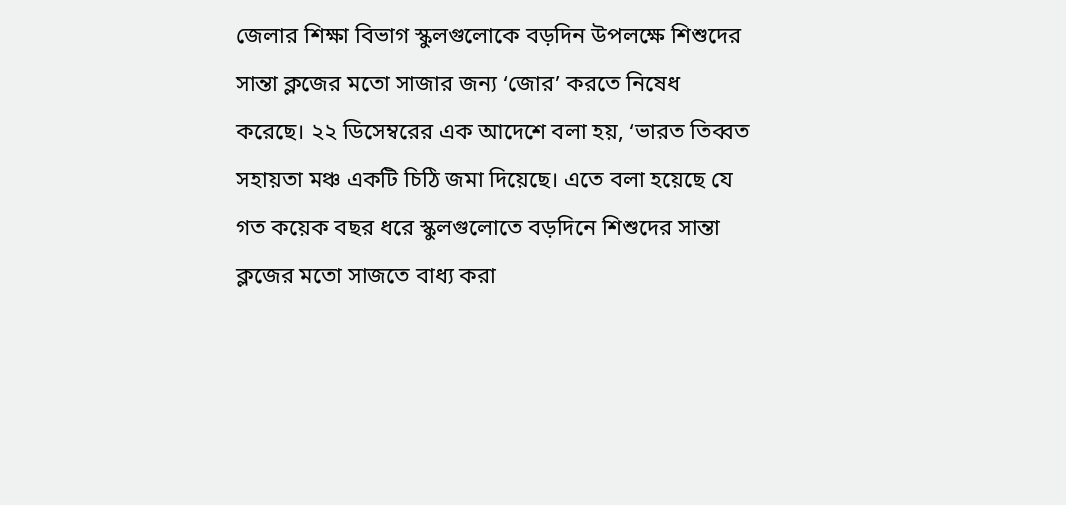জেলার শিক্ষা বিভাগ স্কুলগুলোকে বড়দিন উপলক্ষে শিশুদের সান্তা ক্লজের মতো সাজার জন্য ‘জোর’ করতে নিষেধ করেছে। ২২ ডিসেম্বরের এক আদেশে বলা হয়, ‘ভারত তিব্বত সহায়তা মঞ্চ একটি চিঠি জমা দিয়েছে। এতে বলা হয়েছে যে গত কয়েক বছর ধরে স্কুলগুলোতে বড়দিনে শিশুদের সান্তা ক্লজের মতো সাজতে বাধ্য করা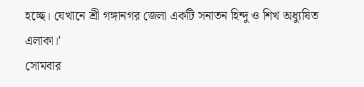হচ্ছে। যেখানে শ্রী গঙ্গানগর জেলা একটি সনাতন হিন্দু ও শিখ অধ্যুষিত এলাকা।’
সোমবার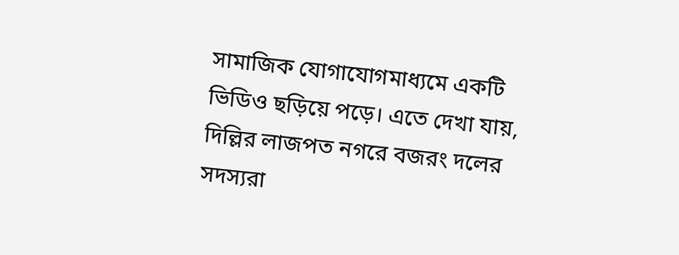সামাজিক যোগাযোগমাধ্যমে একটি ভিডিও ছড়িয়ে পড়ে। এতে দেখা যায়, দিল্লির লাজপত নগরে বজরং দলের সদস্যরা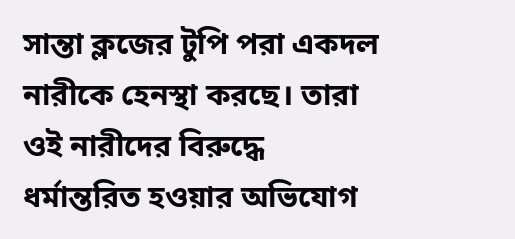সান্তা ক্লজের টুপি পরা একদল নারীকে হেনস্থা করছে। তারা ওই নারীদের বিরুদ্ধে ধর্মান্তরিত হওয়ার অভিযোগ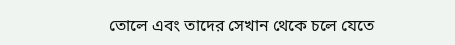তোলে এবং তাদের সেখান থেকে চলে যেতে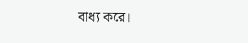বাধ্য করে।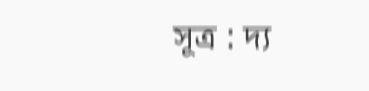সূত্র : দ্য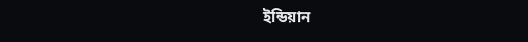ইন্ডিয়ান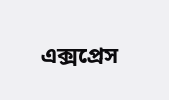এক্সপ্রেস